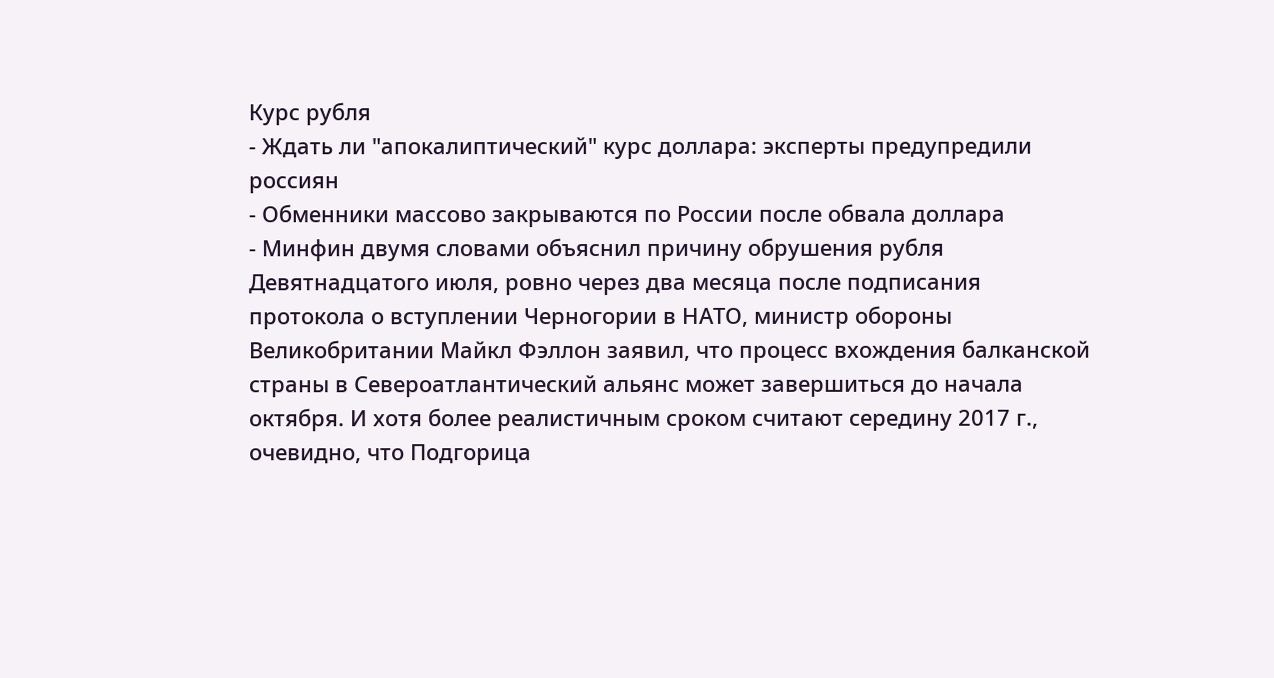Курс рубля
- Ждать ли "апокалиптический" курс доллара: эксперты предупредили россиян
- Обменники массово закрываются по России после обвала доллара
- Минфин двумя словами объяснил причину обрушения рубля
Девятнадцатого июля, ровно через два месяца после подписания протокола о вступлении Черногории в НАТО, министр обороны Великобритании Майкл Фэллон заявил, что процесс вхождения балканской страны в Североатлантический альянс может завершиться до начала октября. И хотя более реалистичным сроком считают середину 2017 г., очевидно, что Подгорица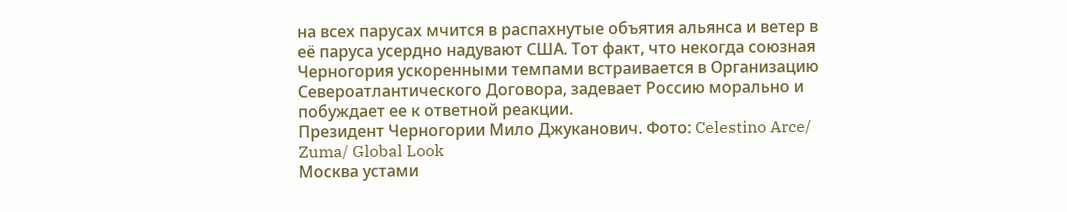на всех парусах мчится в распахнутые объятия альянса и ветер в её паруса усердно надувают США. Тот факт, что некогда союзная Черногория ускоренными темпами встраивается в Организацию Североатлантического Договора, задевает Россию морально и побуждает ее к ответной реакции.
Президент Черногории Мило Джуканович. Фото: Celestino Arce/ Zuma/ Global Look
Москва устами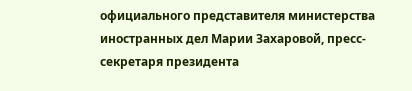официального представителя министерства иностранных дел Марии Захаровой, пресс-секретаря президента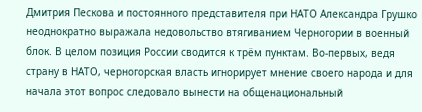Дмитрия Пескова и постоянного представителя при НАТО Александра Грушко неоднократно выражала недовольство втягиванием Черногории в военный блок. В целом позиция России сводится к трём пунктам. Во-первых, ведя страну в НАТО, черногорская власть игнорирует мнение своего народа и для начала этот вопрос следовало вынести на общенациональный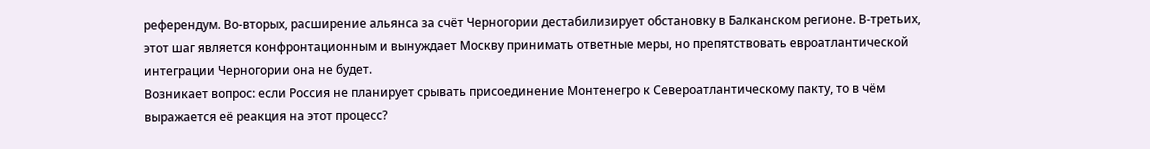референдум. Во-вторых, расширение альянса за счёт Черногории дестабилизирует обстановку в Балканском регионе. В-третьих, этот шаг является конфронтационным и вынуждает Москву принимать ответные меры, но препятствовать евроатлантической интеграции Черногории она не будет.
Возникает вопрос: если Россия не планирует срывать присоединение Монтенегро к Североатлантическому пакту, то в чём выражается её реакция на этот процесс?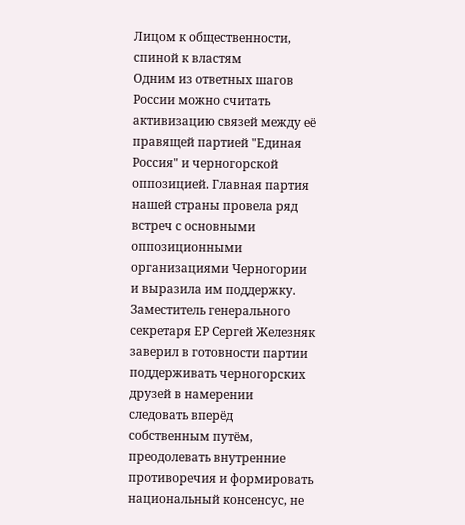Лицом к общественности, спиной к властям
Одним из ответных шагов России можно считать активизацию связей между её правящей партией "Единая Россия" и черногорской оппозицией. Главная партия нашей страны провела ряд встреч с основными оппозиционными организациями Черногории и выразила им поддержку. Заместитель генерального секретаря ЕР Сергей Железняк заверил в готовности партии поддерживать черногорских друзей в намерении следовать вперёд собственным путём, преодолевать внутренние противоречия и формировать национальный консенсус, не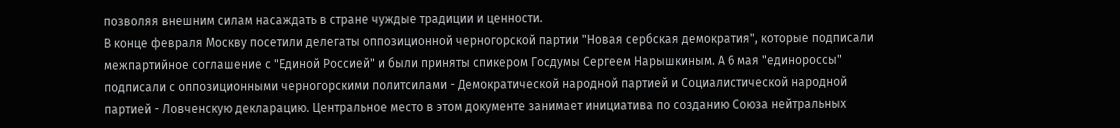позволяя внешним силам насаждать в стране чуждые традиции и ценности.
В конце февраля Москву посетили делегаты оппозиционной черногорской партии "Новая сербская демократия", которые подписали межпартийное соглашение с "Единой Россией" и были приняты спикером Госдумы Сергеем Нарышкиным. А 6 мая "единороссы" подписали с оппозиционными черногорскими политсилами - Демократической народной партией и Социалистической народной партией - Ловченскую декларацию. Центральное место в этом документе занимает инициатива по созданию Союза нейтральных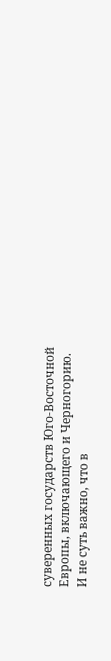суверенных государств Юго-Восточной Европы, включающего и Черногорию.
И не суть важно, что в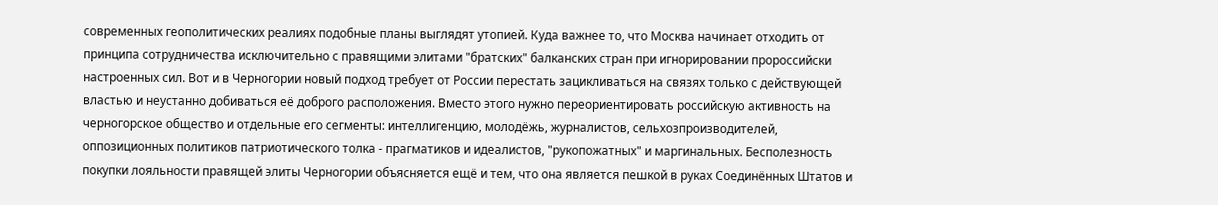современных геополитических реалиях подобные планы выглядят утопией. Куда важнее то, что Москва начинает отходить от принципа сотрудничества исключительно с правящими элитами "братских" балканских стран при игнорировании пророссийски настроенных сил. Вот и в Черногории новый подход требует от России перестать зацикливаться на связях только с действующей властью и неустанно добиваться её доброго расположения. Вместо этого нужно переориентировать российскую активность на черногорское общество и отдельные его сегменты: интеллигенцию, молодёжь, журналистов, сельхозпроизводителей, оппозиционных политиков патриотического толка - прагматиков и идеалистов, "рукопожатных" и маргинальных. Бесполезность покупки лояльности правящей элиты Черногории объясняется ещё и тем, что она является пешкой в руках Соединённых Штатов и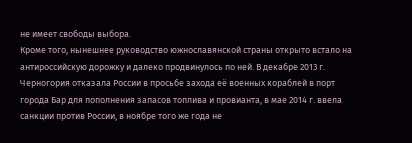не имеет свободы выбора.
Кроме того, нынешнее руководство южнославянской страны открыто встало на антироссийскую дорожку и далеко продвинулось по ней. В декабре 2013 г. Черногория отказала России в просьбе захода её военных кораблей в порт города Бар для пополнения запасов топлива и провианта, в мае 2014 г. ввела санкции против России, в ноябре того же года не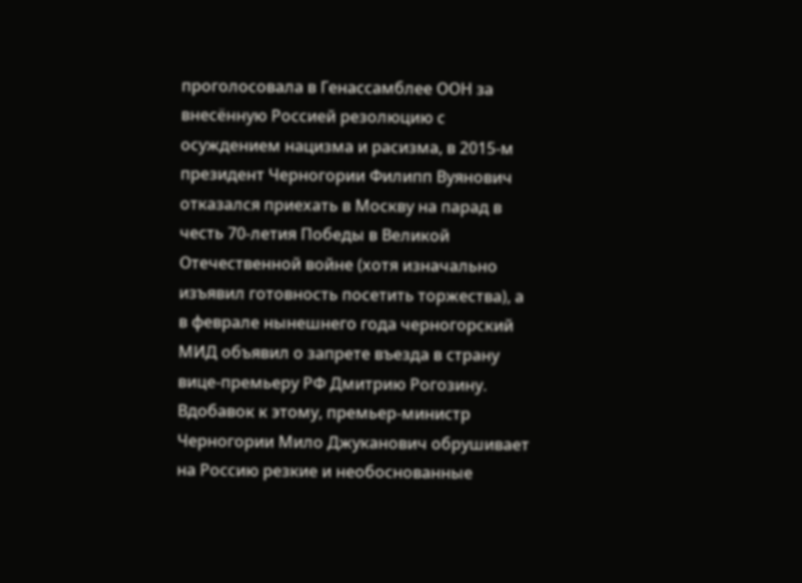проголосовала в Генассамблее ООН за внесённую Россией резолюцию с осуждением нацизма и расизма, в 2015-м президент Черногории Филипп Вуянович отказался приехать в Москву на парад в честь 70-летия Победы в Великой Отечественной войне (хотя изначально изъявил готовность посетить торжества), а в феврале нынешнего года черногорский МИД объявил о запрете въезда в страну вице-премьеру РФ Дмитрию Рогозину.
Вдобавок к этому, премьер-министр Черногории Мило Джуканович обрушивает на Россию резкие и необоснованные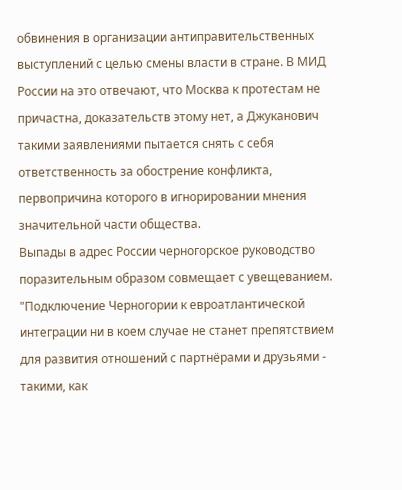обвинения в организации антиправительственных выступлений с целью смены власти в стране. В МИД России на это отвечают, что Москва к протестам не причастна, доказательств этому нет, а Джуканович такими заявлениями пытается снять с себя ответственность за обострение конфликта, первопричина которого в игнорировании мнения значительной части общества.
Выпады в адрес России черногорское руководство поразительным образом совмещает с увещеванием. "Подключение Черногории к евроатлантической интеграции ни в коем случае не станет препятствием для развития отношений с партнёрами и друзьями - такими, как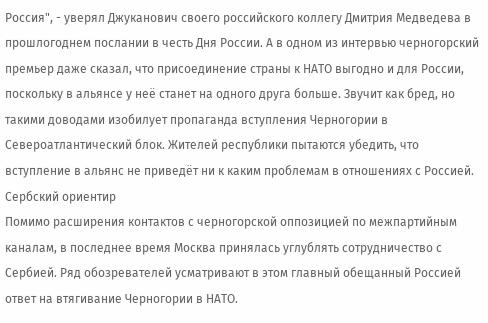Россия", - уверял Джуканович своего российского коллегу Дмитрия Медведева в прошлогоднем послании в честь Дня России. А в одном из интервью черногорский премьер даже сказал, что присоединение страны к НАТО выгодно и для России, поскольку в альянсе у неё станет на одного друга больше. Звучит как бред, но такими доводами изобилует пропаганда вступления Черногории в Североатлантический блок. Жителей республики пытаются убедить, что вступление в альянс не приведёт ни к каким проблемам в отношениях с Россией.
Сербский ориентир
Помимо расширения контактов с черногорской оппозицией по межпартийным каналам, в последнее время Москва принялась углублять сотрудничество с Сербией. Ряд обозревателей усматривают в этом главный обещанный Россией ответ на втягивание Черногории в НАТО.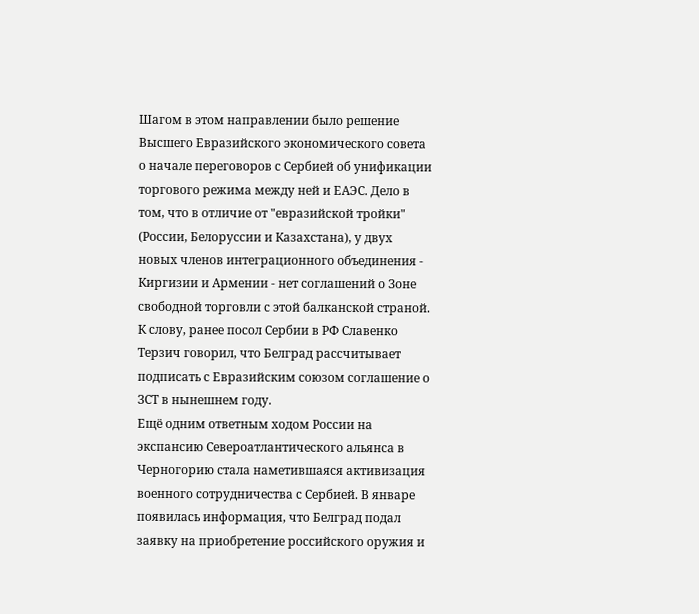Шагом в этом направлении было решение Высшего Евразийского экономического совета о начале переговоров с Сербией об унификации торгового режима между ней и ЕАЭС. Дело в том, что в отличие от "евразийской тройки" (России, Белоруссии и Казахстана), у двух новых членов интеграционного объединения - Киргизии и Армении - нет соглашений о Зоне свободной торговли с этой балканской страной. К слову, ранее посол Сербии в РФ Славенко Терзич говорил, что Белград рассчитывает подписать с Евразийским союзом соглашение о ЗСТ в нынешнем году.
Ещё одним ответным ходом России на экспансию Североатлантического альянса в Черногорию стала наметившаяся активизация военного сотрудничества с Сербией. В январе появилась информация, что Белград подал заявку на приобретение российского оружия и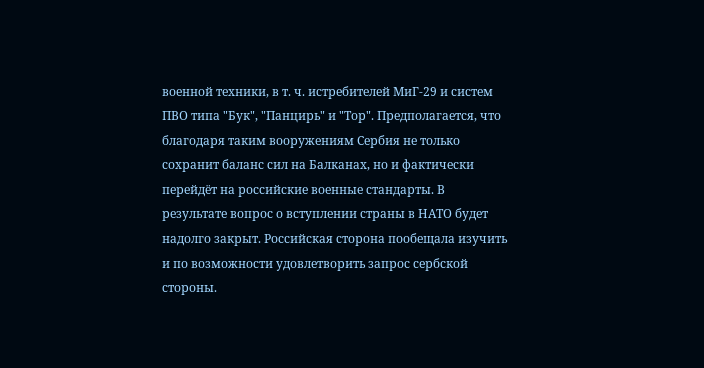военной техники, в т. ч. истребителей МиГ-29 и систем ПВО типа "Бук", "Панцирь" и "Тор". Предполагается, что благодаря таким вооружениям Сербия не только сохранит баланс сил на Балканах, но и фактически перейдёт на российские военные стандарты. В результате вопрос о вступлении страны в НАТО будет надолго закрыт. Российская сторона пообещала изучить и по возможности удовлетворить запрос сербской стороны.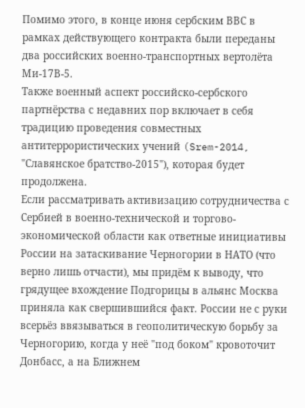Помимо этого, в конце июня сербским ВВС в рамках действующего контракта были переданы два российских военно-транспортных вертолёта Ми-17В-5.
Также военный аспект российско-сербского партнёрства с недавних пор включает в себя традицию проведения совместных антитеррористических учений (Srem-2014, "Славянское братство-2015"), которая будет продолжена.
Если рассматривать активизацию сотрудничества с Сербией в военно-технической и торгово-экономической области как ответные инициативы России на затаскивание Черногории в НАТО (что верно лишь отчасти), мы придём к выводу, что грядущее вхождение Подгорицы в альянс Москва приняла как свершившийся факт. России не с руки всерьёз ввязываться в геополитическую борьбу за Черногорию, когда у неё "под боком" кровоточит Донбасс, а на Ближнем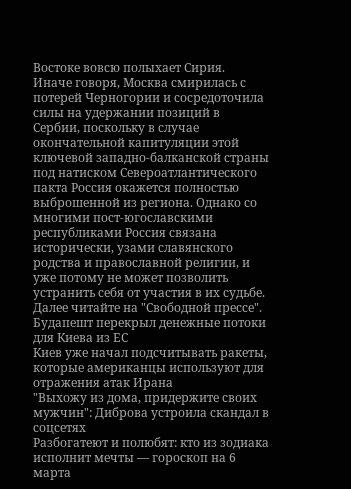Востоке вовсю полыхает Сирия.
Иначе говоря, Москва смирилась с потерей Черногории и сосредоточила силы на удержании позиций в Сербии, поскольку в случае окончательной капитуляции этой ключевой западно-балканской страны под натиском Североатлантического пакта Россия окажется полностью выброшенной из региона. Однако со многими пост-югославскими республиками Россия связана исторически, узами славянского родства и православной религии, и уже потому не может позволить устранить себя от участия в их судьбе.
Далее читайте на "Свободной прессе".
Будапешт перекрыл денежные потоки для Киева из ЕС
Киев уже начал подсчитывать ракеты, которые американцы используют для отражения атак Ирана
"Выхожу из дома, придержите своих мужчин": Диброва устроила скандал в соцсетях
Разбогатеют и полюбят: кто из зодиака исполнит мечты — гороскоп на 6 марта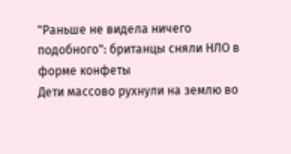"Раньше не видела ничего подобного": британцы сняли НЛО в форме конфеты
Дети массово рухнули на землю во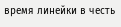время линейки в честь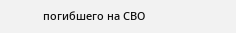погибшего на СВО